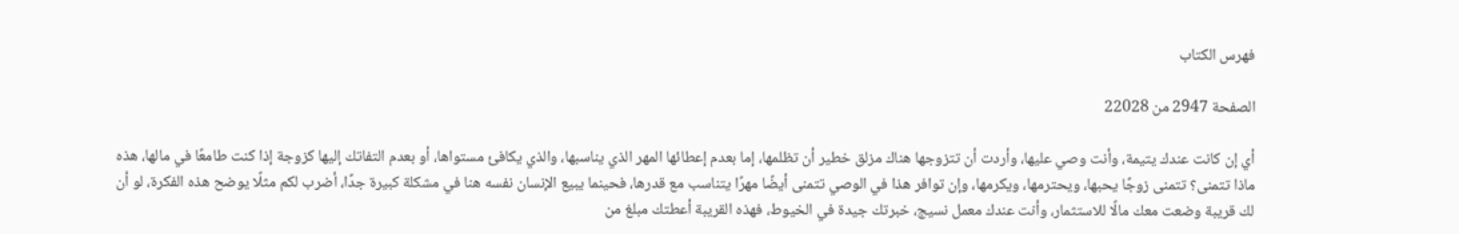فهرس الكتاب

الصفحة 2947 من 22028

أي إن كانت عندك يتيمة، وأنت وصي عليها، وأردت أن تتزوجها هناك مزلق خطير أن تظلمها، إما بعدم إعطائها المهر الذي يناسبها، والذي يكافئ مستواها، أو بعدم التفاتك إليها كزوجة إذا كنت طامعًا في مالها، هذه ماذا تتمنى؟ تتمنى زوجًا يحبها، ويحترمها، ويكرمها، وإن توافر هذا في الوصي تتمنى أيضًا مهرًا يتناسب مع قدرها، فحينما يبيع الإنسان نفسه هنا في مشكلة كبيرة جدًا، أضرب لكم مثلًا يوضح هذه الفكرة، لو أن لك قريبة وضعت معك مالًا للاستثمار، وأنت عندك معمل نسيج، خبرتك جيدة في الخيوط، فهذه القريبة أعطتك مبلغ من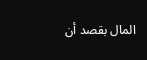المال بقصد أن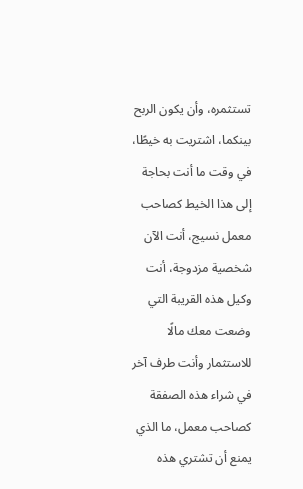تستثمره، وأن يكون الربح بينكما، اشتريت به خيطًا، في وقت ما أنت بحاجة إلى هذا الخيط كصاحب معمل نسيج، أنت الآن شخصية مزدوجة، أنت وكيل هذه القريبة التي وضعت معك مالًا للاستثمار وأنت طرف آخر في شراء هذه الصفقة كصاحب معمل، ما الذي يمنع أن تشتري هذه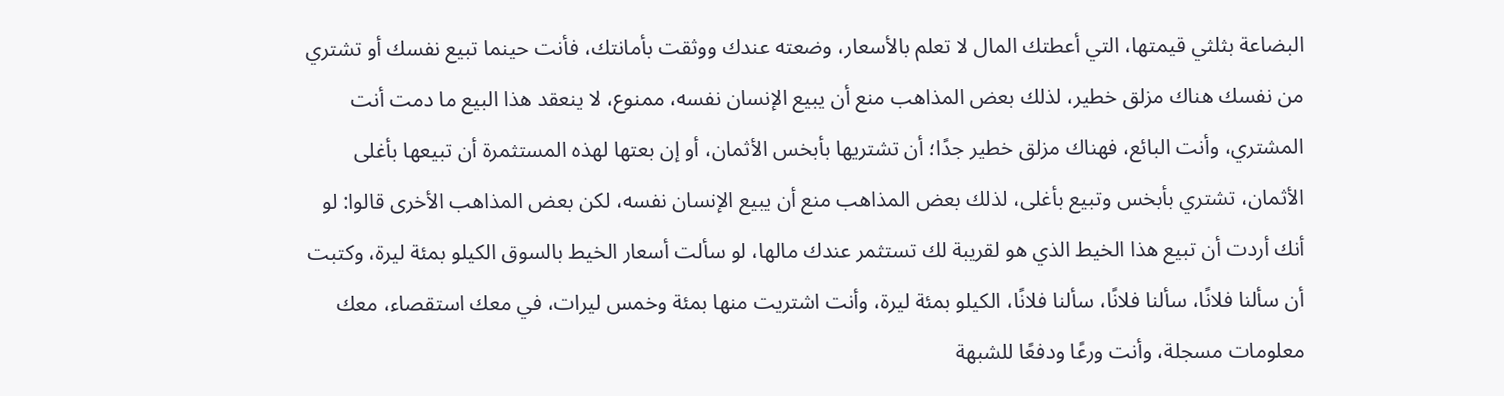البضاعة بثلثي قيمتها، التي أعطتك المال لا تعلم بالأسعار، وضعته عندك ووثقت بأمانتك، فأنت حينما تبيع نفسك أو تشتري من نفسك هناك مزلق خطير، لذلك بعض المذاهب منع أن يبيع الإنسان نفسه، ممنوع، لا ينعقد هذا البيع ما دمت أنت المشتري، وأنت البائع، فهناك مزلق خطير جدًا؛ أن تشتريها بأبخس الأثمان، أو إن بعتها لهذه المستثمرة أن تبيعها بأغلى الأثمان، تشتري بأبخس وتبيع بأغلى، لذلك بعض المذاهب منع أن يبيع الإنسان نفسه، لكن بعض المذاهب الأخرى قالوا: لو أنك أردت أن تبيع هذا الخيط الذي هو لقريبة لك تستثمر عندك مالها، لو سألت أسعار الخيط بالسوق الكيلو بمئة ليرة، وكتبت أن سألنا فلانًا، سألنا فلانًا، سألنا فلانًا، الكيلو بمئة ليرة، وأنت اشتريت منها بمئة وخمس ليرات، في معك استقصاء، معك معلومات مسجلة، وأنت ورعًا ودفعًا للشبهة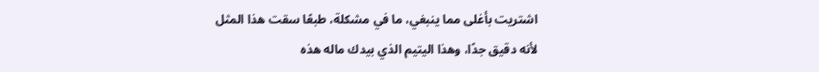اشتريت بأغلى مما ينبغي، ما في مشكلة، طبعًا سقت هذا المثل لأنه دقيق جدًا، وهذا اليتيم الذي بيدك ماله هذه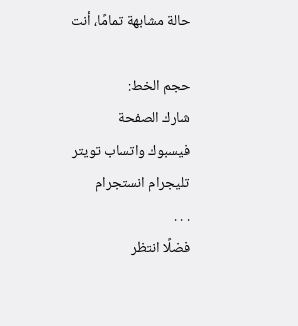حالة مشابهة تمامًا، أنت

حجم الخط:
شارك الصفحة
فيسبوك واتساب تويتر تليجرام انستجرام
. . .
فضلًا انتظر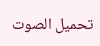تحميل الصوت